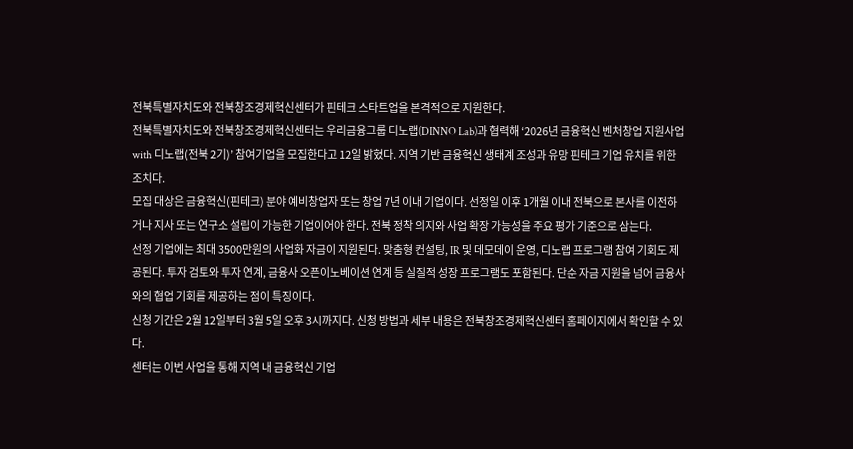전북특별자치도와 전북창조경제혁신센터가 핀테크 스타트업을 본격적으로 지원한다.
전북특별자치도와 전북창조경제혁신센터는 우리금융그룹 디노랩(DINNO Lab)과 협력해 ‘2026년 금융혁신 벤처창업 지원사업 with 디노랩(전북 2기)’ 참여기업을 모집한다고 12일 밝혔다. 지역 기반 금융혁신 생태계 조성과 유망 핀테크 기업 유치를 위한 조치다.
모집 대상은 금융혁신(핀테크) 분야 예비창업자 또는 창업 7년 이내 기업이다. 선정일 이후 1개월 이내 전북으로 본사를 이전하거나 지사 또는 연구소 설립이 가능한 기업이어야 한다. 전북 정착 의지와 사업 확장 가능성을 주요 평가 기준으로 삼는다.
선정 기업에는 최대 3500만원의 사업화 자금이 지원된다. 맞춤형 컨설팅, IR 및 데모데이 운영, 디노랩 프로그램 참여 기회도 제공된다. 투자 검토와 투자 연계, 금융사 오픈이노베이션 연계 등 실질적 성장 프로그램도 포함된다. 단순 자금 지원을 넘어 금융사와의 협업 기회를 제공하는 점이 특징이다.
신청 기간은 2월 12일부터 3월 5일 오후 3시까지다. 신청 방법과 세부 내용은 전북창조경제혁신센터 홈페이지에서 확인할 수 있다.
센터는 이번 사업을 통해 지역 내 금융혁신 기업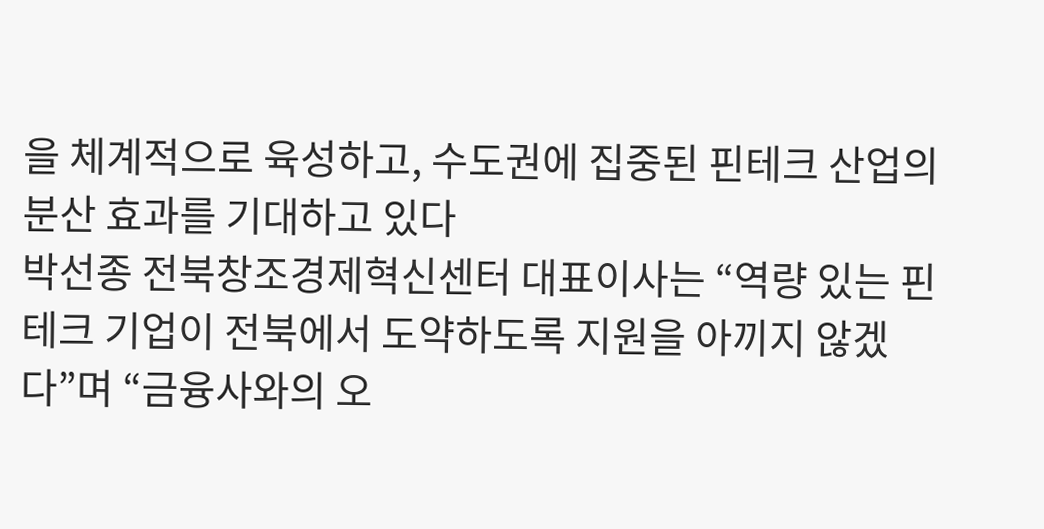을 체계적으로 육성하고, 수도권에 집중된 핀테크 산업의 분산 효과를 기대하고 있다
박선종 전북창조경제혁신센터 대표이사는 “역량 있는 핀테크 기업이 전북에서 도약하도록 지원을 아끼지 않겠다”며 “금융사와의 오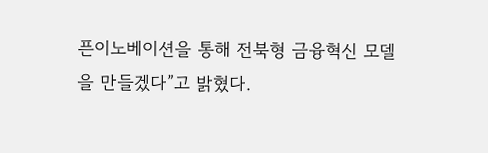픈이노베이션을 통해 전북형 금융혁신 모델을 만들겠다”고 밝혔다.